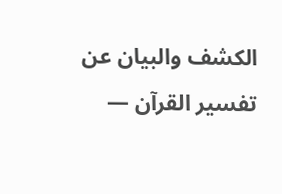الكشف والبيان عن تفسير القرآن —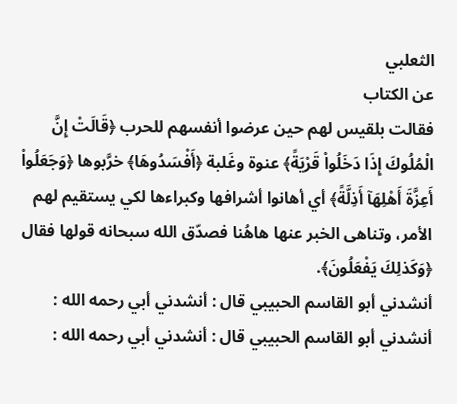الثعلبي
عن الكتاب
فقالت بلقيس لهم حين عرضوا أنفسهم للحرب ﴿قَالَتْ إِنَّ الْمُلُوكَ إِذَا دَخَلُواْ قَرْيَةً﴾ عنوة وغَلبة ﴿أَفْسَدُوهَا﴾ خرَّبوها ﴿وَجَعَلُواْ أَعِزَّةَ أَهْلِهَآ أَذِلَّةً﴾ أي أهانوا أشرافها وكبراءها لكي يستقيم لهم الأمر، وتناهى الخبر عنها هاهُنا فصدّق الله سبحانه قولها فقال ﴿وَكَذلِكَ يَفْعَلُونَ﴾.
أنشدني أبو القاسم الحبيبي قال : أنشدني أبي رحمه الله :
أنشدني أبو القاسم الحبيبي قال : أنشدني أبي رحمه الله :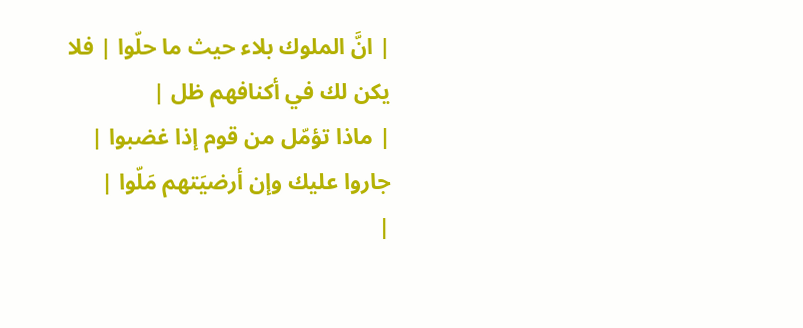| انَّ الملوك بلاء حيث ما حلّوا | فلا يكن لك في أكنافهم ظل |
| ماذا تؤمّل من قوم إذا غضبوا | جاروا عليك وإن أرضيَتهم مَلّوا |
|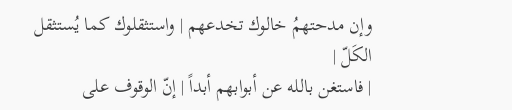وإن مدحتهمُ خالوك تخدعهم | واستثقلوك كما يُستثقل الكَلّ |
| فاستغن بالله عن أبوابهم أبداً | إنّ الوقوف على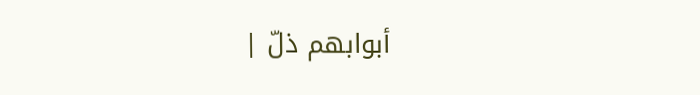أبوابهم ذلّ |